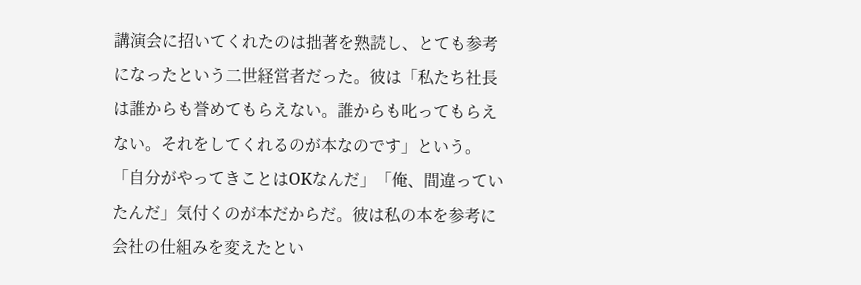講演会に招いてくれたのは拙著を熟読し、とても参考になったという二世経営者だった。彼は「私たち社長は誰からも誉めてもらえない。誰からも叱ってもらえない。それをしてくれるのが本なのです」という。「自分がやってきことはOKなんだ」「俺、間違っていたんだ」気付くのが本だからだ。彼は私の本を参考に会社の仕組みを変えたとい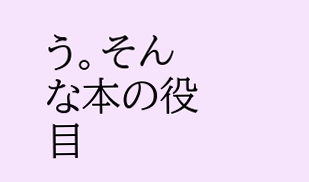う。そんな本の役目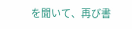を聞いて、再び書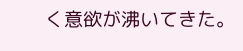く意欲が沸いてきた。